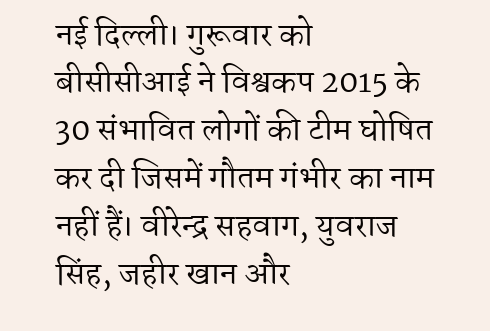नई दिल्ली। गुरूवार को बीसीसीआई ने विश्वकप 2015 के 30 संभावित लोगों की टीम घोषित कर दी जिसमें गौतम गंभीर का नाम नहीं हैं। वीरेन्द्र सहवाग, युवराज सिंह, जहीर खान और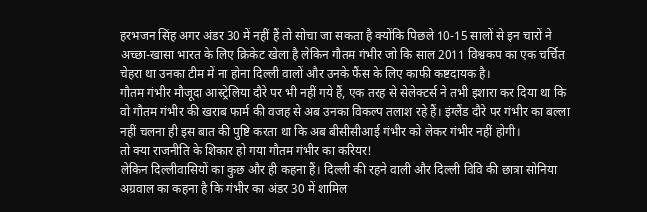हरभजन सिंह अगर अंडर 30 में नहीं हैं तो सोचा जा सकता है क्योंकि पिछले 10-15 सालों से इन चारों ने अच्छा-खासा भारत के लिए क्रिकेट खेला है लेकिन गौतम गंभीर जो कि साल 2011 विश्वकप का एक चर्चित चेहरा था उनका टीम में ना होना दिल्ली वालों और उनके फैंस के लिए काफी कष्टदायक है।
गौतम गंभीर मौजूदा आस्ट्रेलिया दौरे पर भी नहीं गये हैं, एक तरह से सेलेक्टर्स ने तभी इशारा कर दिया था कि वो गौतम गंभीर की खराब फार्म की वजह से अब उनका विकल्प तलाश रहे हैं। इंग्लैंड दौरे पर गंभीर का बल्ला नहीं चलना ही इस बात की पुष्टि करता था कि अब बीसीसीआई गंभीर को लेकर गंभीर नहीं होगी।
तो क्या राजनीति के शिकार हो गया गौतम गंभीर का करियर!
लेकिन दिल्लीवासियों का कुछ और ही कहना हैं। दिल्ली की रहने वाली और दिल्ली विवि की छात्रा सोनिया अग्रवाल का कहना है कि गंभीर का अंडर 30 में शामिल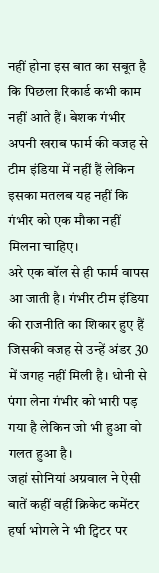नहीं होना इस बात का सबूत है कि पिछला रिकार्ड कभी काम नहीं आते हैं। बेशक गंभीर अपनी खराब फार्म की वजह से टीम इंडिया में नहीं हैं लेकिन इसका मतलब यह नहीं कि गंभीर को एक मौका नहीं मिलना चाहिए।
अरे एक बॉल से ही फार्म वापस आ जाती है। गंभीर टीम इंडिया की राजनीति का शिकार हुए हैं जिसकी वजह से उन्हें अंडर 30 में जगह नहीं मिली है। धोनी से पंगा लेना गंभीर को भारी पड़ गया है लेकिन जो भी हुआ वो गलत हुआ है।
जहां सोनियां अग्रवाल ने ऐसी बातें कहीं वहीं क्रिकेट कमेंटर हर्षा भोगले ने भी ट्विटर पर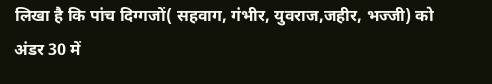लिखा है कि पांच दिग्गजों( सहवाग, गंभीर, युवराज,जहीर, भज्जी) को अंडर 30 में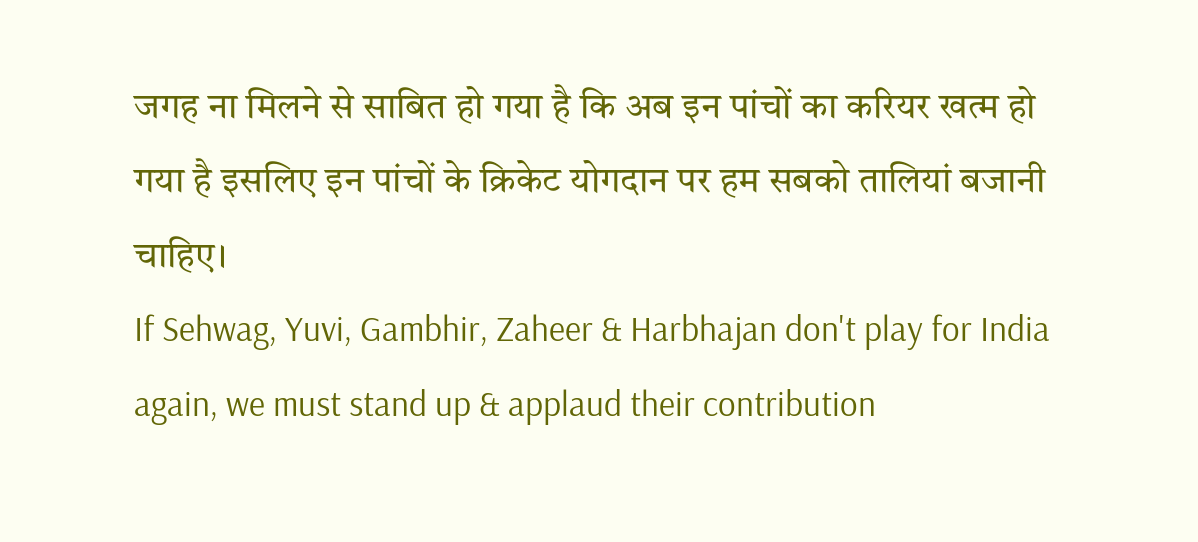जगह ना मिलने से साबित हो गया है कि अब इन पांचों का करियर खत्म हो गया है इसलिए इन पांचों के क्रिकेट योगदान पर हम सबको तालियां बजानी चाहिए।
If Sehwag, Yuvi, Gambhir, Zaheer & Harbhajan don't play for India again, we must stand up & applaud their contribution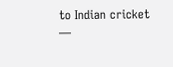to Indian cricket
—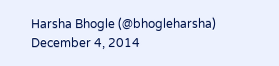Harsha Bhogle (@bhogleharsha) December 4, 2014